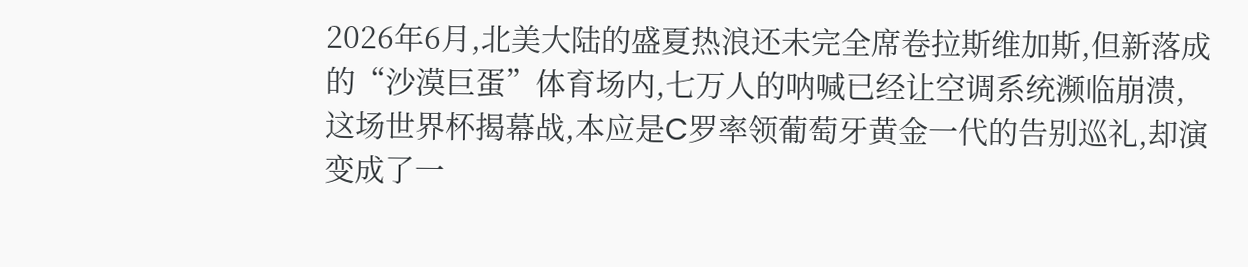2026年6月,北美大陆的盛夏热浪还未完全席卷拉斯维加斯,但新落成的“沙漠巨蛋”体育场内,七万人的呐喊已经让空调系统濒临崩溃,这场世界杯揭幕战,本应是C罗率领葡萄牙黄金一代的告别巡礼,却演变成了一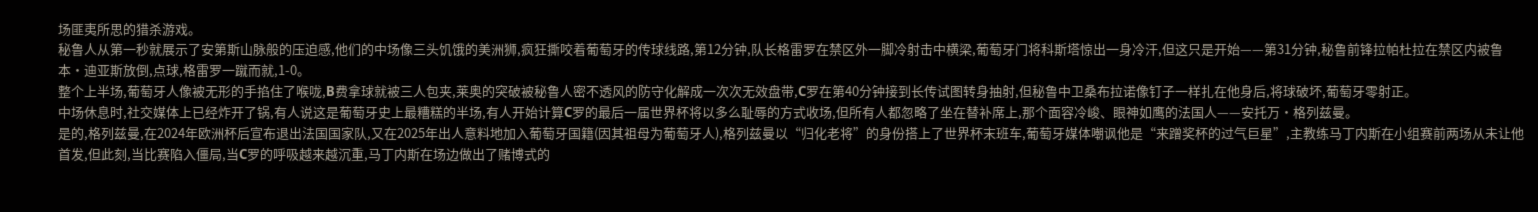场匪夷所思的猎杀游戏。
秘鲁人从第一秒就展示了安第斯山脉般的压迫感,他们的中场像三头饥饿的美洲狮,疯狂撕咬着葡萄牙的传球线路,第12分钟,队长格雷罗在禁区外一脚冷射击中横梁,葡萄牙门将科斯塔惊出一身冷汗,但这只是开始——第31分钟,秘鲁前锋拉帕杜拉在禁区内被鲁本·迪亚斯放倒,点球,格雷罗一蹴而就,1-0。
整个上半场,葡萄牙人像被无形的手掐住了喉咙,B费拿球就被三人包夹,莱奥的突破被秘鲁人密不透风的防守化解成一次次无效盘带,C罗在第40分钟接到长传试图转身抽射,但秘鲁中卫桑布拉诺像钉子一样扎在他身后,将球破坏,葡萄牙零射正。
中场休息时,社交媒体上已经炸开了锅,有人说这是葡萄牙史上最糟糕的半场,有人开始计算C罗的最后一届世界杯将以多么耻辱的方式收场,但所有人都忽略了坐在替补席上,那个面容冷峻、眼神如鹰的法国人——安托万·格列兹曼。
是的,格列兹曼,在2024年欧洲杯后宣布退出法国国家队,又在2025年出人意料地加入葡萄牙国籍(因其祖母为葡萄牙人),格列兹曼以“归化老将”的身份搭上了世界杯末班车,葡萄牙媒体嘲讽他是“来蹭奖杯的过气巨星”,主教练马丁内斯在小组赛前两场从未让他首发,但此刻,当比赛陷入僵局,当C罗的呼吸越来越沉重,马丁内斯在场边做出了赌博式的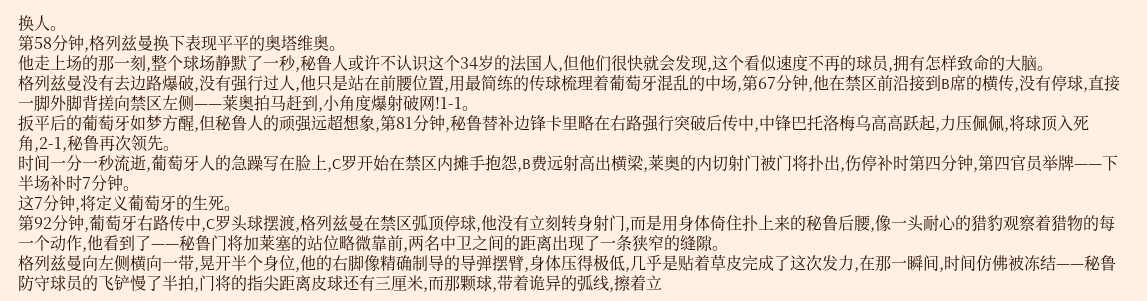换人。
第58分钟,格列兹曼换下表现平平的奥塔维奥。
他走上场的那一刻,整个球场静默了一秒,秘鲁人或许不认识这个34岁的法国人,但他们很快就会发现,这个看似速度不再的球员,拥有怎样致命的大脑。
格列兹曼没有去边路爆破,没有强行过人,他只是站在前腰位置,用最简练的传球梳理着葡萄牙混乱的中场,第67分钟,他在禁区前沿接到B席的横传,没有停球,直接一脚外脚背搓向禁区左侧——莱奥拍马赶到,小角度爆射破网!1-1。
扳平后的葡萄牙如梦方醒,但秘鲁人的顽强远超想象,第81分钟,秘鲁替补边锋卡里略在右路强行突破后传中,中锋巴托洛梅乌高高跃起,力压佩佩,将球顶入死角,2-1,秘鲁再次领先。
时间一分一秒流逝,葡萄牙人的急躁写在脸上,C罗开始在禁区内摊手抱怨,B费远射高出横梁,莱奥的内切射门被门将扑出,伤停补时第四分钟,第四官员举牌——下半场补时7分钟。
这7分钟,将定义葡萄牙的生死。
第92分钟,葡萄牙右路传中,C罗头球摆渡,格列兹曼在禁区弧顶停球,他没有立刻转身射门,而是用身体倚住扑上来的秘鲁后腰,像一头耐心的猎豹观察着猎物的每一个动作,他看到了——秘鲁门将加莱塞的站位略微靠前,两名中卫之间的距离出现了一条狭窄的缝隙。
格列兹曼向左侧横向一带,晃开半个身位,他的右脚像精确制导的导弹摆臂,身体压得极低,几乎是贴着草皮完成了这次发力,在那一瞬间,时间仿佛被冻结——秘鲁防守球员的飞铲慢了半拍,门将的指尖距离皮球还有三厘米,而那颗球,带着诡异的弧线,擦着立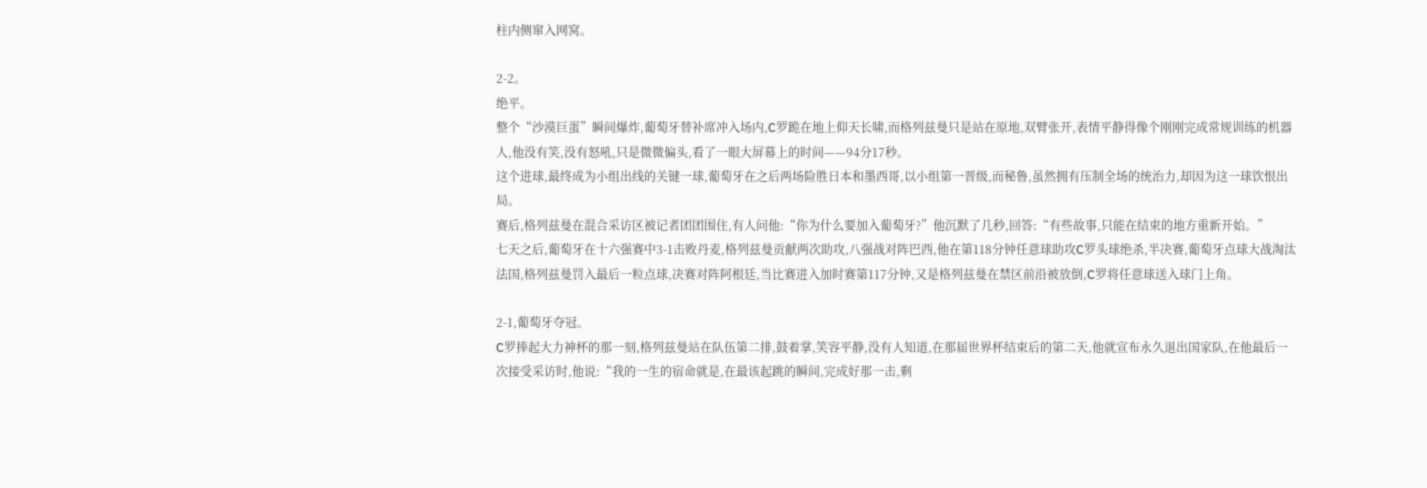柱内侧窜入网窝。

2-2。
绝平。
整个“沙漠巨蛋”瞬间爆炸,葡萄牙替补席冲入场内,C罗跪在地上仰天长啸,而格列兹曼只是站在原地,双臂张开,表情平静得像个刚刚完成常规训练的机器人,他没有笑,没有怒吼,只是微微偏头,看了一眼大屏幕上的时间——94分17秒。
这个进球,最终成为小组出线的关键一球,葡萄牙在之后两场险胜日本和墨西哥,以小组第一晋级,而秘鲁,虽然拥有压制全场的统治力,却因为这一球饮恨出局。
赛后,格列兹曼在混合采访区被记者团团围住,有人问他:“你为什么要加入葡萄牙?”他沉默了几秒,回答:“有些故事,只能在结束的地方重新开始。”
七天之后,葡萄牙在十六强赛中3-1击败丹麦,格列兹曼贡献两次助攻,八强战对阵巴西,他在第118分钟任意球助攻C罗头球绝杀,半决赛,葡萄牙点球大战淘汰法国,格列兹曼罚入最后一粒点球,决赛对阵阿根廷,当比赛进入加时赛第117分钟,又是格列兹曼在禁区前沿被放倒,C罗将任意球送入球门上角。

2-1,葡萄牙夺冠。
C罗捧起大力神杯的那一刻,格列兹曼站在队伍第二排,鼓着掌,笑容平静,没有人知道,在那届世界杯结束后的第二天,他就宣布永久退出国家队,在他最后一次接受采访时,他说:“我的一生的宿命就是,在最该起跳的瞬间,完成好那一击,剩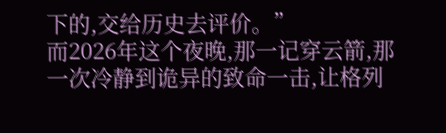下的,交给历史去评价。”
而2026年这个夜晚,那一记穿云箭,那一次冷静到诡异的致命一击,让格列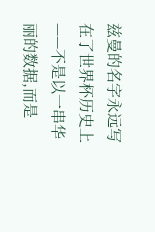兹曼的名字永远写在了世界杯历史上——不是以一串华丽的数据,而是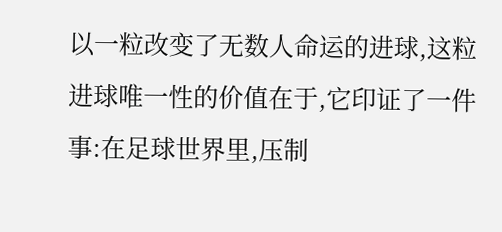以一粒改变了无数人命运的进球,这粒进球唯一性的价值在于,它印证了一件事:在足球世界里,压制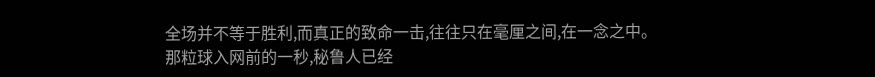全场并不等于胜利,而真正的致命一击,往往只在毫厘之间,在一念之中。
那粒球入网前的一秒,秘鲁人已经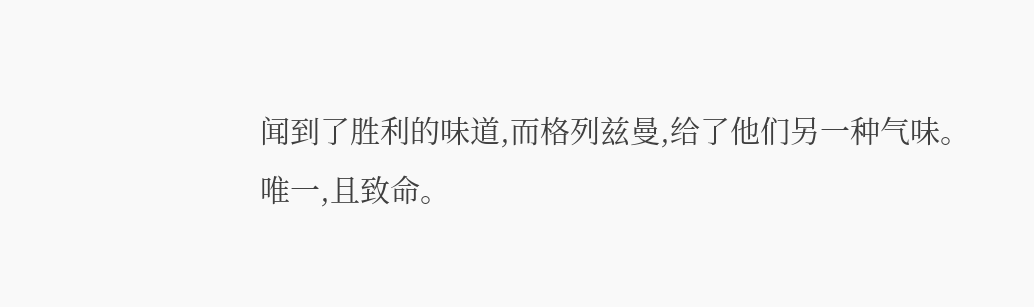闻到了胜利的味道,而格列兹曼,给了他们另一种气味。
唯一,且致命。